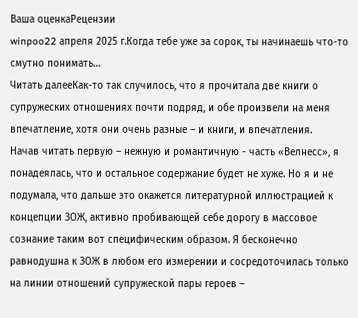Ваша оценкаРецензии
winpoo22 апреля 2025 г.Когда тебе уже за сорок, ты начинаешь что-то смутно понимать…
Читать далееКак-то так случилось, что я прочитала две книги о супружеских отношениях почти подряд, и обе произвели на меня впечатление, хотя они очень разные – и книги, и впечатления.
Начав читать первую – нежную и романтичную - часть «Велнесс», я понадеялась, что и остальное содержание будет не хуже. Но я и не подумала, что дальше это окажется литературной иллюстрацией к концепции ЗОЖ, активно пробивающей себе дорогу в массовое сознание таким вот специфическим образом. Я бесконечно равнодушна к ЗОЖ в любом его измерении и сосредоточилась только на линии отношений супружеской пары героев –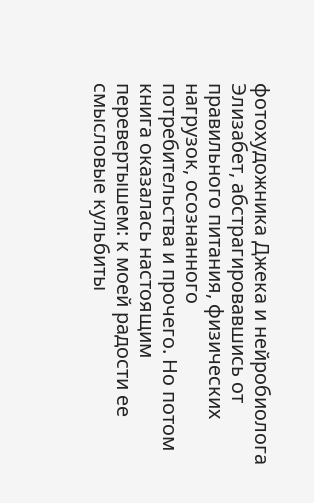фотохудожника Джека и нейробиолога Элизабет, абстрагировавшись от правильного питания, физических нагрузок, осознанного потребительства и прочего. Но потом книга оказалась настоящим перевертышем: к моей радости ее смысловые кульбиты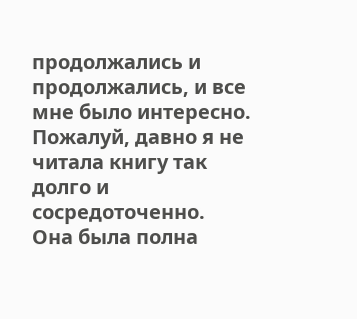продолжались и продолжались, и все мне было интересно. Пожалуй, давно я не читала книгу так долго и сосредоточенно.
Она была полна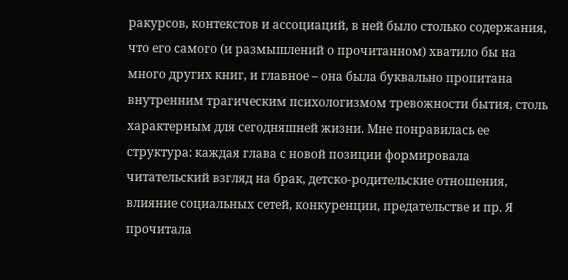ракурсов, контекстов и ассоциаций, в ней было столько содержания, что его самого (и размышлений о прочитанном) хватило бы на много других книг, и главное – она была буквально пропитана внутренним трагическим психологизмом тревожности бытия, столь характерным для сегодняшней жизни. Мне понравилась ее структура: каждая глава с новой позиции формировала читательский взгляд на брак, детско-родительские отношения, влияние социальных сетей, конкуренции, предательстве и пр. Я прочитала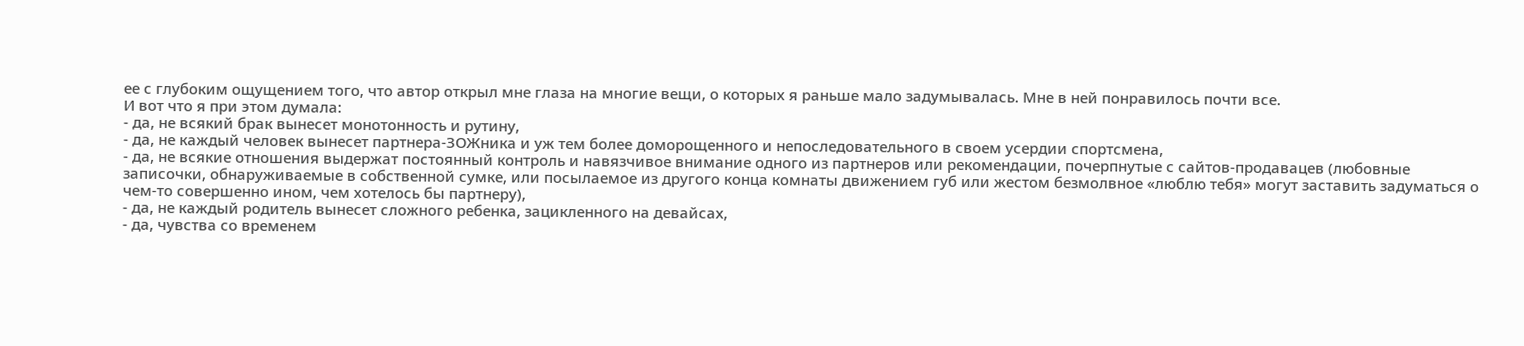ее с глубоким ощущением того, что автор открыл мне глаза на многие вещи, о которых я раньше мало задумывалась. Мне в ней понравилось почти все.
И вот что я при этом думала:
- да, не всякий брак вынесет монотонность и рутину,
- да, не каждый человек вынесет партнера-ЗОЖника и уж тем более доморощенного и непоследовательного в своем усердии спортсмена,
- да, не всякие отношения выдержат постоянный контроль и навязчивое внимание одного из партнеров или рекомендации, почерпнутые с сайтов-продавацев (любовные записочки, обнаруживаемые в собственной сумке, или посылаемое из другого конца комнаты движением губ или жестом безмолвное «люблю тебя» могут заставить задуматься о чем-то совершенно ином, чем хотелось бы партнеру),
- да, не каждый родитель вынесет сложного ребенка, зацикленного на девайсах,
- да, чувства со временем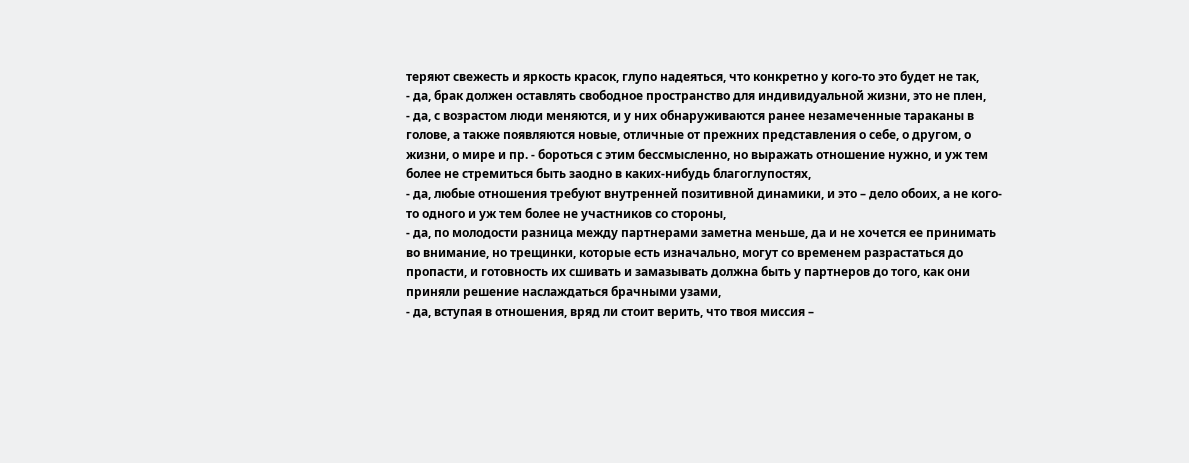теряют свежесть и яркость красок, глупо надеяться, что конкретно у кого-то это будет не так,
- да, брак должен оставлять свободное пространство для индивидуальной жизни, это не плен,
- да, с возрастом люди меняются, и у них обнаруживаются ранее незамеченные тараканы в голове, а также появляются новые, отличные от прежних представления о себе, о другом, о жизни, о мире и пр. - бороться с этим бессмысленно, но выражать отношение нужно, и уж тем более не стремиться быть заодно в каких-нибудь благоглупостях,
- да, любые отношения требуют внутренней позитивной динамики, и это – дело обоих, а не кого-то одного и уж тем более не участников со стороны,
- да, по молодости разница между партнерами заметна меньше, да и не хочется ее принимать во внимание, но трещинки, которые есть изначально, могут со временем разрастаться до пропасти, и готовность их сшивать и замазывать должна быть у партнеров до того, как они приняли решение наслаждаться брачными узами,
- да, вступая в отношения, вряд ли стоит верить, что твоя миссия –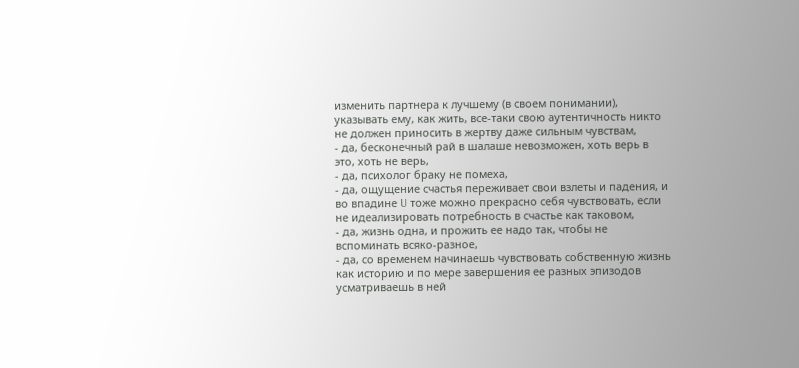изменить партнера к лучшему (в своем понимании), указывать ему, как жить, все-таки свою аутентичность никто не должен приносить в жертву даже сильным чувствам,
- да, бесконечный рай в шалаше невозможен, хоть верь в это, хоть не верь,
- да, психолог браку не помеха,
- да, ощущение счастья переживает свои взлеты и падения, и во впадине U тоже можно прекрасно себя чувствовать, если не идеализировать потребность в счастье как таковом,
- да, жизнь одна, и прожить ее надо так, чтобы не вспоминать всяко-разное,
- да, со временем начинаешь чувствовать собственную жизнь как историю и по мере завершения ее разных эпизодов усматриваешь в ней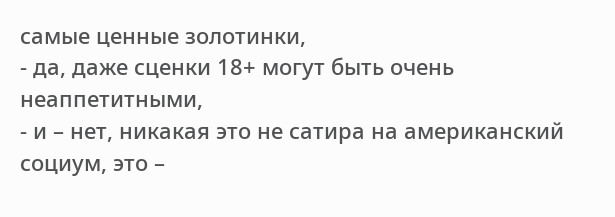самые ценные золотинки,
- да, даже сценки 18+ могут быть очень неаппетитными,
- и – нет, никакая это не сатира на американский социум, это –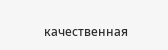качественная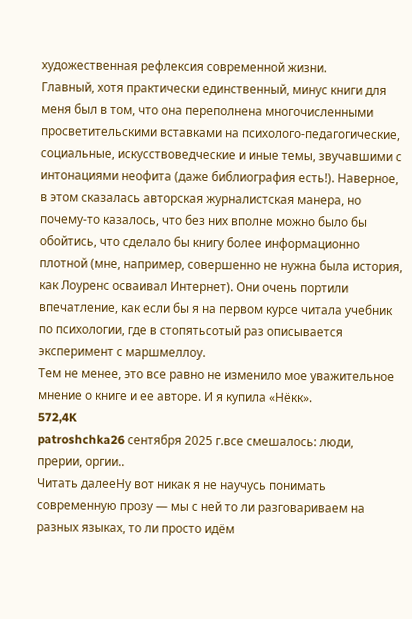художественная рефлексия современной жизни.
Главный, хотя практически единственный, минус книги для меня был в том, что она переполнена многочисленными просветительскими вставками на психолого-педагогические, социальные, искусствоведческие и иные темы, звучавшими с интонациями неофита (даже библиография есть!). Наверное, в этом сказалась авторская журналистская манера, но почему-то казалось, что без них вполне можно было бы обойтись, что сделало бы книгу более информационно плотной (мне, например, совершенно не нужна была история, как Лоуренс осваивал Интернет). Они очень портили впечатление, как если бы я на первом курсе читала учебник по психологии, где в стопятьсотый раз описывается эксперимент с маршмеллоу.
Тем не менее, это все равно не изменило мое уважительное мнение о книге и ее авторе. И я купила «Нёкк».
572,4K
patroshchka26 сентября 2025 г.все смешалось: люди, прерии, оргии..
Читать далееНу вот никак я не научусь понимать современную прозу — мы с ней то ли разговариваем на разных языках, то ли просто идём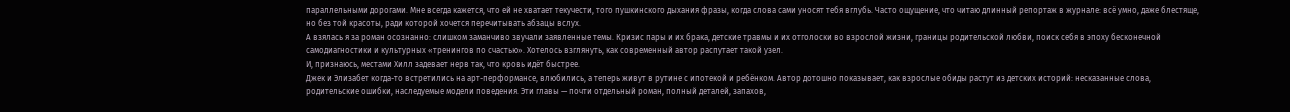параллельными дорогами. Мне всегда кажется, что ей не хватает текучести, того пушкинского дыхания фразы, когда слова сами уносят тебя вглубь. Часто ощущение, что читаю длинный репортаж в журнале: всё умно, даже блестяще, но без той красоты, ради которой хочется перечитывать абзацы вслух.
А взялась я за роман осознанно: слишком заманчиво звучали заявленные темы. Кризис пары и их брака, детские травмы и их отголоски во взрослой жизни, границы родительской любви, поиск себя в эпоху бесконечной самодиагностики и культурных «тренингов по счастью». Хотелось взглянуть, как современный автор распутает такой узел.
И, признаюсь, местами Хилл задевает нерв так, что кровь идёт быстрее.
Джек и Элизабет когда-то встретились на арт-перформансе, влюбились, а теперь живут в рутине с ипотекой и ребёнком. Автор дотошно показывает, как взрослые обиды растут из детских историй: несказанные слова, родительские ошибки, наследуемые модели поведения. Эти главы — почти отдельный роман, полный деталей, запахов,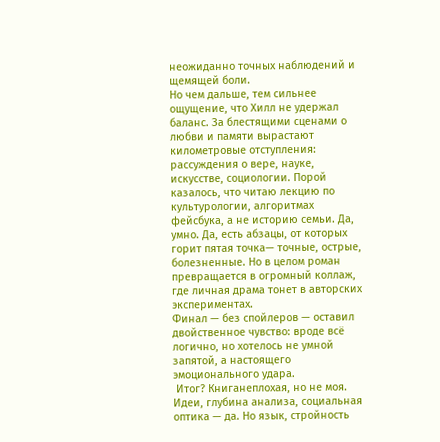неожиданно точных наблюдений и щемящей боли.
Но чем дальше, тем сильнее ощущение, что Хилл не удержал баланс. За блестящими сценами о любви и памяти вырастают километровые отступления: рассуждения о вере, науке, искусстве, социологии. Порой казалось, что читаю лекцию по культурологии, алгоритмах фейсбука, а не историю семьи. Да, умно. Да, есть абзацы, от которых горит пятая точка— точные, острые, болезненные. Но в целом роман превращается в огромный коллаж, где личная драма тонет в авторских экспериментах.
Финал — без спойлеров — оставил двойственное чувство: вроде всё логично, но хотелось не умной запятой, а настоящего эмоционального удара.
 Итог? Книганеплохая, но не моя. Идеи, глубина анализа, социальная оптика — да. Но язык, стройность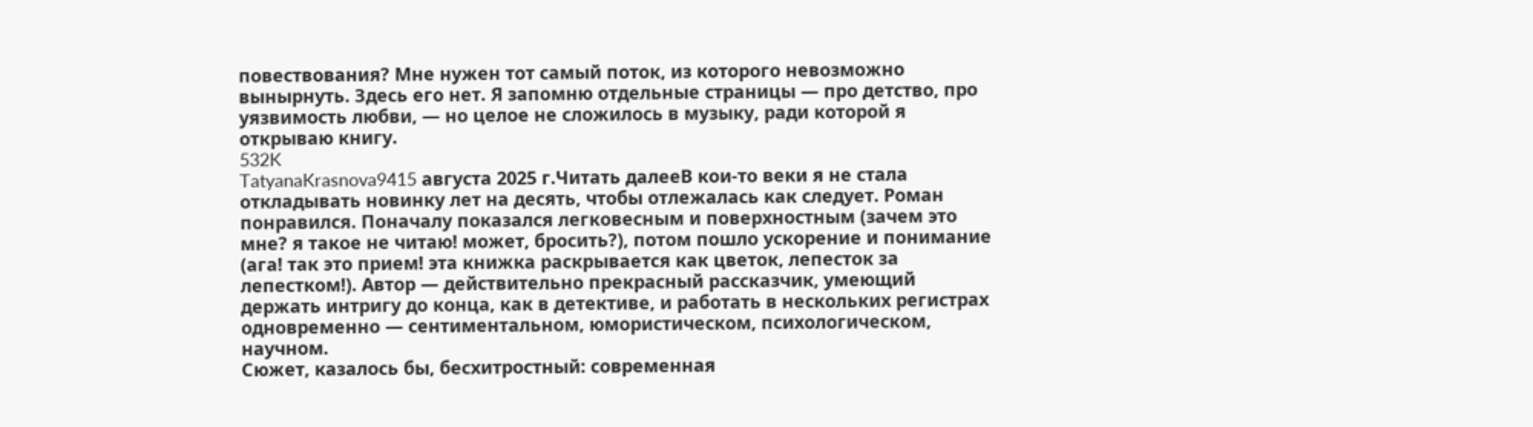повествования? Мне нужен тот самый поток, из которого невозможно вынырнуть. Здесь его нет. Я запомню отдельные страницы — про детство, про уязвимость любви, — но целое не сложилось в музыку, ради которой я открываю книгу.
532K
TatyanaKrasnova9415 августа 2025 г.Читать далееВ кои-то веки я не стала откладывать новинку лет на десять, чтобы отлежалась как следует. Роман понравился. Поначалу показался легковесным и поверхностным (зачем это мне? я такое не читаю! может, бросить?), потом пошло ускорение и понимание (ага! так это прием! эта книжка раскрывается как цветок, лепесток за лепестком!). Автор — действительно прекрасный рассказчик, умеющий держать интригу до конца, как в детективе, и работать в нескольких регистрах одновременно — сентиментальном, юмористическом, психологическом, научном.
Сюжет, казалось бы, бесхитростный: современная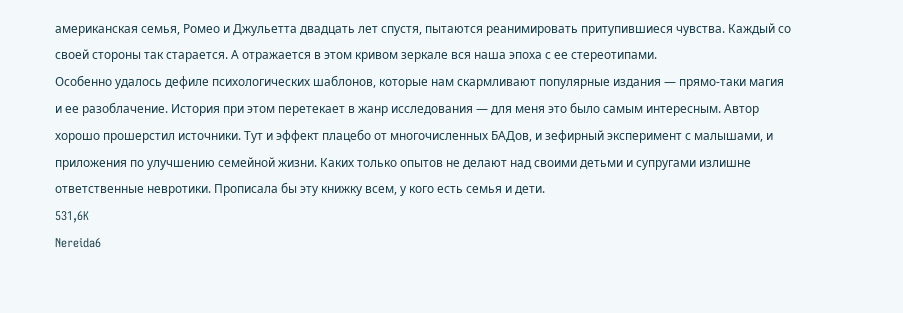американская семья, Ромео и Джульетта двадцать лет спустя, пытаются реанимировать притупившиеся чувства. Каждый со своей стороны так старается. А отражается в этом кривом зеркале вся наша эпоха с ее стереотипами.
Особенно удалось дефиле психологических шаблонов, которые нам скармливают популярные издания — прямо-таки магия и ее разоблачение. История при этом перетекает в жанр исследования — для меня это было самым интересным. Автор хорошо прошерстил источники. Тут и эффект плацебо от многочисленных БАДов, и зефирный эксперимент с малышами, и приложения по улучшению семейной жизни. Каких только опытов не делают над своими детьми и супругами излишне ответственные невротики. Прописала бы эту книжку всем, у кого есть семья и дети.
531,6K
Nereida6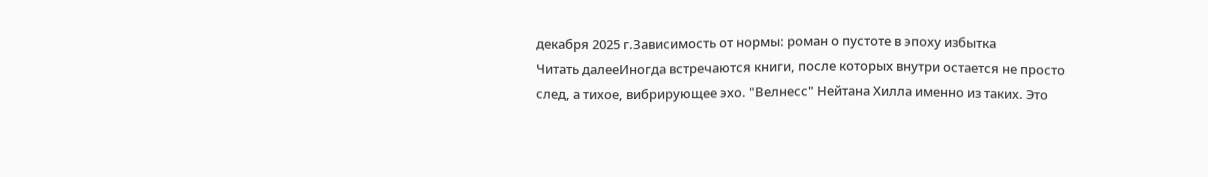декабря 2025 г.Зависимость от нормы: роман о пустоте в эпоху избытка
Читать далееИногда встречаются книги, после которых внутри остается не просто след, а тихое, вибрирующее эхо. "Велнесс" Нейтана Хилла именно из таких. Это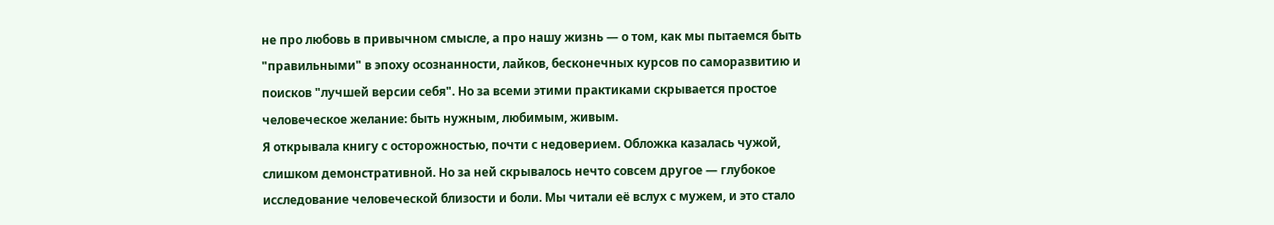не про любовь в привычном смысле, а про нашу жизнь — о том, как мы пытаемся быть "правильными" в эпоху осознанности, лайков, бесконечных курсов по саморазвитию и поисков "лучшей версии себя". Но за всеми этими практиками скрывается простое человеческое желание: быть нужным, любимым, живым.
Я открывала книгу с осторожностью, почти с недоверием. Обложка казалась чужой, слишком демонстративной. Но за ней скрывалось нечто совсем другое — глубокое исследование человеческой близости и боли. Мы читали её вслух с мужем, и это стало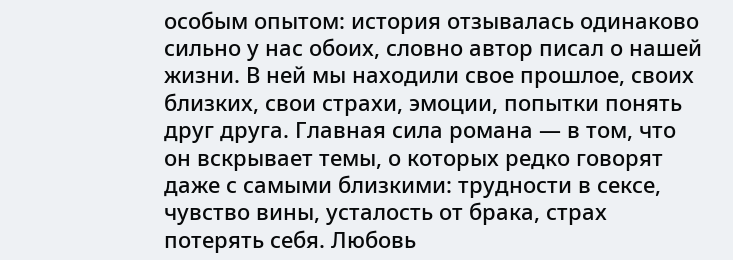особым опытом: история отзывалась одинаково сильно у нас обоих, словно автор писал о нашей жизни. В ней мы находили свое прошлое, своих близких, свои страхи, эмоции, попытки понять друг друга. Главная сила романа — в том, что он вскрывает темы, о которых редко говорят даже с самыми близкими: трудности в сексе, чувство вины, усталость от брака, страх потерять себя. Любовь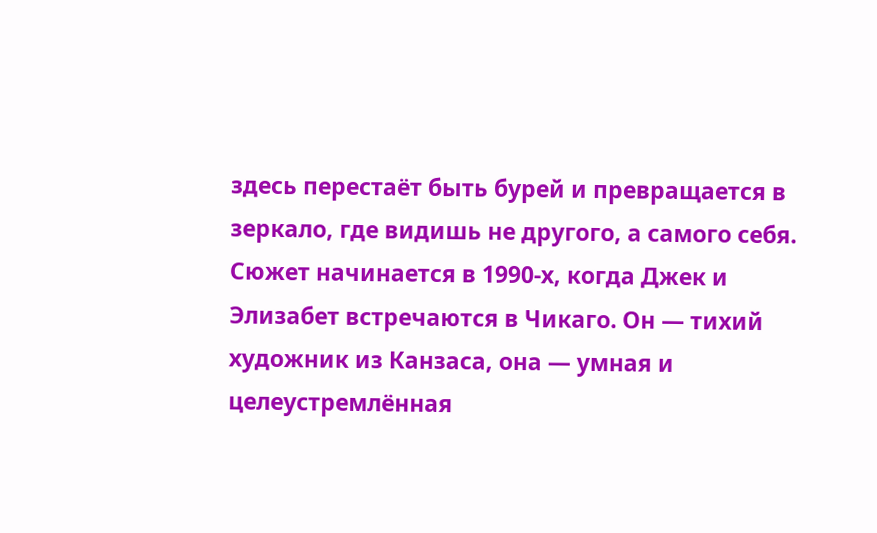здесь перестаёт быть бурей и превращается в зеркало, где видишь не другого, а самого себя.
Сюжет начинается в 1990‑х, когда Джек и Элизабет встречаются в Чикаго. Он — тихий художник из Канзаса, она — умная и целеустремлённая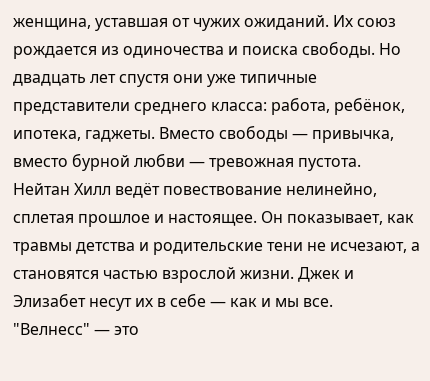женщина, уставшая от чужих ожиданий. Их союз рождается из одиночества и поиска свободы. Но двадцать лет спустя они уже типичные представители среднего класса: работа, ребёнок, ипотека, гаджеты. Вместо свободы — привычка, вместо бурной любви — тревожная пустота.
Нейтан Хилл ведёт повествование нелинейно, сплетая прошлое и настоящее. Он показывает, как травмы детства и родительские тени не исчезают, а становятся частью взрослой жизни. Джек и Элизабет несут их в себе — как и мы все.
"Велнесс" — это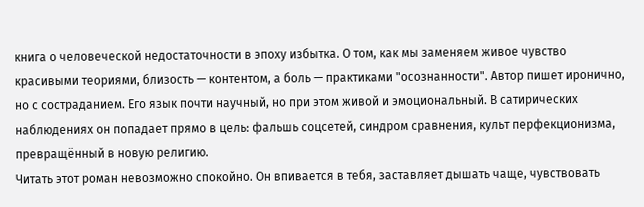книга о человеческой недостаточности в эпоху избытка. О том, как мы заменяем живое чувство красивыми теориями, близость — контентом, а боль — практиками "осознанности". Автор пишет иронично, но с состраданием. Его язык почти научный, но при этом живой и эмоциональный. В сатирических наблюдениях он попадает прямо в цель: фальшь соцсетей, синдром сравнения, культ перфекционизма, превращённый в новую религию.
Читать этот роман невозможно спокойно. Он впивается в тебя, заставляет дышать чаще, чувствовать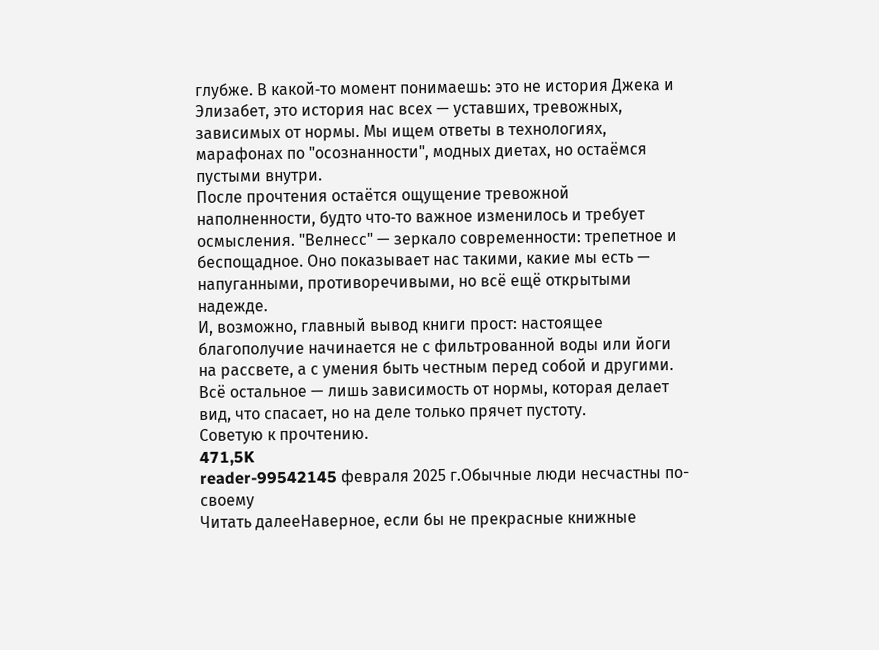глубже. В какой‑то момент понимаешь: это не история Джека и Элизабет, это история нас всех — уставших, тревожных, зависимых от нормы. Мы ищем ответы в технологиях, марафонах по "осознанности", модных диетах, но остаёмся пустыми внутри.
После прочтения остаётся ощущение тревожной наполненности, будто что‑то важное изменилось и требует осмысления. "Велнесс" — зеркало современности: трепетное и беспощадное. Оно показывает нас такими, какие мы есть — напуганными, противоречивыми, но всё ещё открытыми надежде.
И, возможно, главный вывод книги прост: настоящее благополучие начинается не с фильтрованной воды или йоги на рассвете, а с умения быть честным перед собой и другими. Всё остальное — лишь зависимость от нормы, которая делает вид, что спасает, но на деле только прячет пустоту.
Советую к прочтению.
471,5K
reader-99542145 февраля 2025 г.Обычные люди несчастны по-своему
Читать далееНаверное, если бы не прекрасные книжные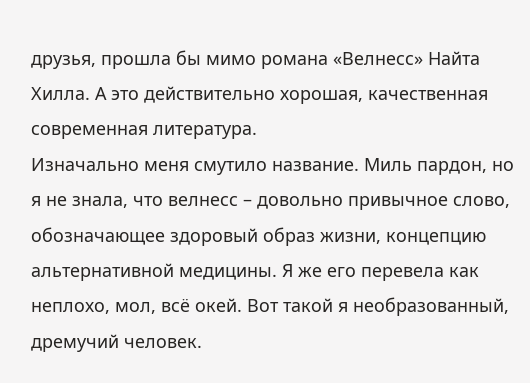друзья, прошла бы мимо романа «Велнесс» Найта Хилла. А это действительно хорошая, качественная современная литература.
Изначально меня смутило название. Миль пардон, но я не знала, что велнесс – довольно привычное слово, обозначающее здоровый образ жизни, концепцию альтернативной медицины. Я же его перевела как неплохо, мол, всё окей. Вот такой я необразованный, дремучий человек.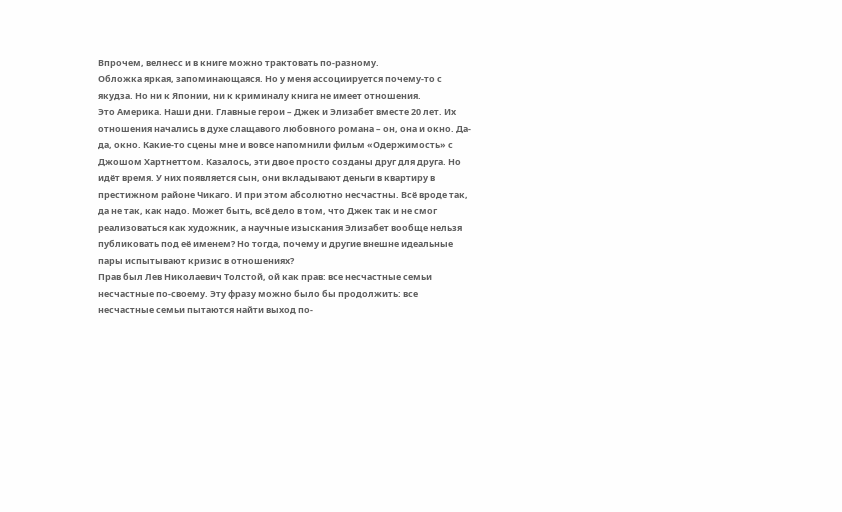Впрочем, велнесс и в книге можно трактовать по-разному.
Обложка яркая, запоминающаяся. Но у меня ассоциируется почему-то с якудза. Но ни к Японии, ни к криминалу книга не имеет отношения.
Это Америка. Наши дни. Главные герои – Джек и Элизабет вместе 20 лет. Их отношения начались в духе слащавого любовного романа – он, она и окно. Да-да, окно. Какие-то сцены мне и вовсе напомнили фильм «Одержимость» с Джошом Хартнеттом. Казалось, эти двое просто созданы друг для друга. Но идёт время. У них появляется сын, они вкладывают деньги в квартиру в престижном районе Чикаго. И при этом абсолютно несчастны. Всё вроде так, да не так, как надо. Может быть, всё дело в том, что Джек так и не смог реализоваться как художник, а научные изыскания Элизабет вообще нельзя публиковать под её именем? Но тогда, почему и другие внешне идеальные пары испытывают кризис в отношениях?
Прав был Лев Николаевич Толстой, ой как прав: все несчастные семьи несчастные по-своему. Эту фразу можно было бы продолжить: все несчастные семьи пытаются найти выход по-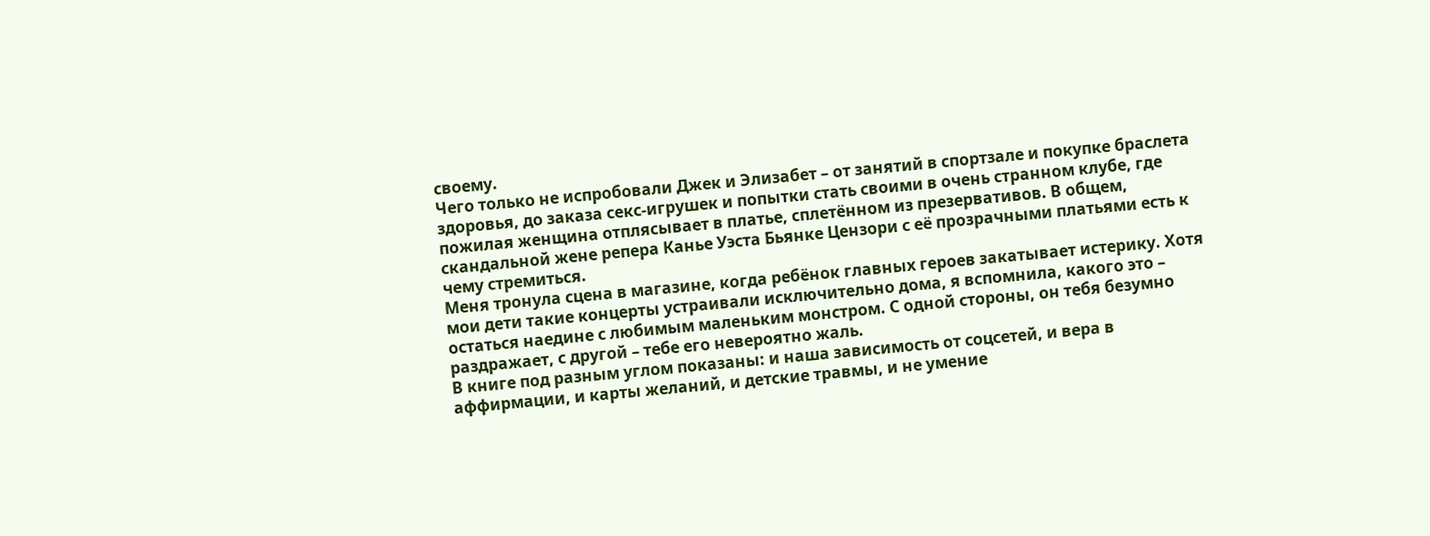своему.
Чего только не испробовали Джек и Элизабет – от занятий в спортзале и покупке браслета здоровья, до заказа секс-игрушек и попытки стать своими в очень странном клубе, где пожилая женщина отплясывает в платье, сплетённом из презервативов. В общем, скандальной жене репера Канье Уэста Бьянке Цензори с её прозрачными платьями есть к чему стремиться.
Меня тронула сцена в магазине, когда ребёнок главных героев закатывает истерику. Хотя мои дети такие концерты устраивали исключительно дома, я вспомнила, какого это – остаться наедине с любимым маленьким монстром. С одной стороны, он тебя безумно раздражает, с другой – тебе его невероятно жаль.
В книге под разным углом показаны: и наша зависимость от соцсетей, и вера в аффирмации, и карты желаний, и детские травмы, и не умение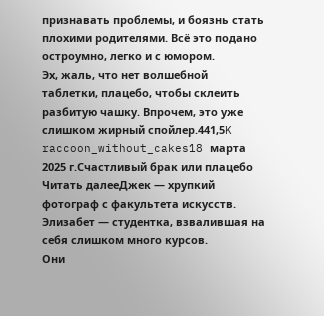признавать проблемы, и боязнь стать плохими родителями. Всё это подано остроумно, легко и с юмором.
Эх, жаль, что нет волшебной таблетки, плацебо, чтобы склеить разбитую чашку. Впрочем, это уже слишком жирный спойлер.441,5K
raccoon_without_cakes18 марта 2025 г.Счастливый брак или плацебо
Читать далееДжек — хрупкий фотограф с факультета искусств.
Элизабет — студентка, взвалившая на себя слишком много курсов.
Они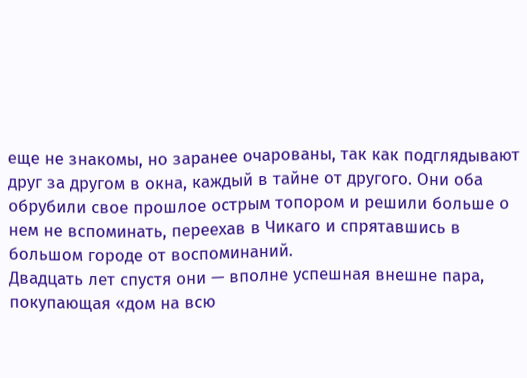еще не знакомы, но заранее очарованы, так как подглядывают друг за другом в окна, каждый в тайне от другого. Они оба обрубили свое прошлое острым топором и решили больше о нем не вспоминать, переехав в Чикаго и спрятавшись в большом городе от воспоминаний.
Двадцать лет спустя они — вполне успешная внешне пара, покупающая «дом на всю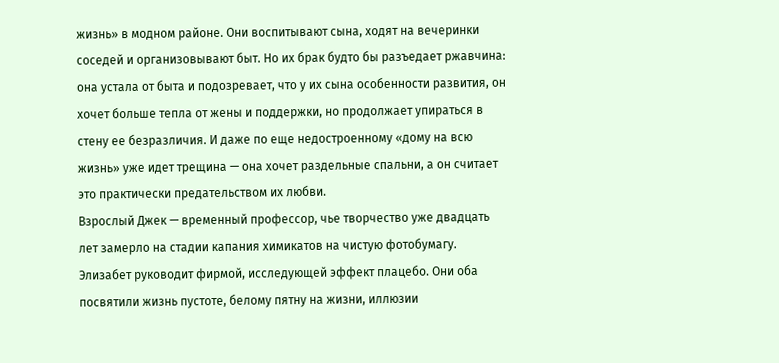жизнь» в модном районе. Они воспитывают сына, ходят на вечеринки соседей и организовывают быт. Но их брак будто бы разъедает ржавчина: она устала от быта и подозревает, что у их сына особенности развития, он хочет больше тепла от жены и поддержки, но продолжает упираться в стену ее безразличия. И даже по еще недостроенному «дому на всю жизнь» уже идет трещина — она хочет раздельные спальни, а он считает это практически предательством их любви.
Взрослый Джек — временный профессор, чье творчество уже двадцать лет замерло на стадии капания химикатов на чистую фотобумагу. Элизабет руководит фирмой, исследующей эффект плацебо. Они оба посвятили жизнь пустоте, белому пятну на жизни, иллюзии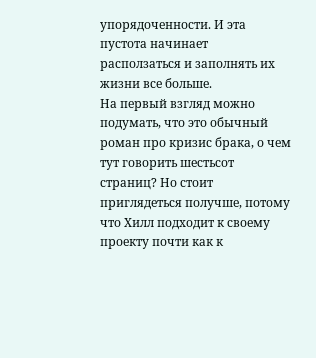упорядоченности. И эта пустота начинает расползаться и заполнять их жизни все больше.
На первый взгляд можно подумать, что это обычный роман про кризис брака, о чем тут говорить шестьсот страниц? Но стоит приглядеться получше, потому что Хилл подходит к своему проекту почти как к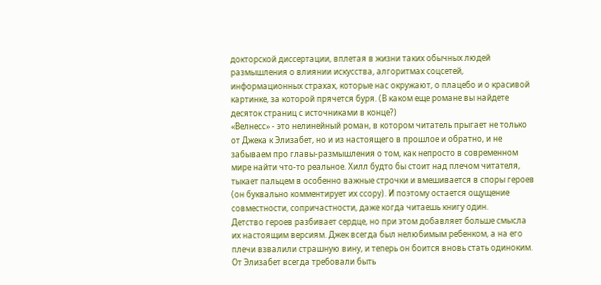докторской диссертации, вплетая в жизни таких обычных людей размышления о влиянии искусства, алгоритмах соцсетей, информационных страхах, которые нас окружают, о плацебо и о красивой картинке, за которой прячется буря. (В каком еще романе вы найдете десяток страниц с источниками в конце?)
«Велнесс» - это нелинейный роман, в котором читатель прыгает не только от Джека к Элизабет, но и из настоящего в прошлое и обратно, и не забываем про главы-размышления о том, как непросто в современном мире найти что-то реальное. Хилл будто бы стоит над плечом читателя, тыкает пальцем в особенно важные строчки и вмешивается в споры героев (он буквально комментирует их ссору). И поэтому остается ощущение совместности, сопричастности, даже когда читаешь книгу один.
Детство героев разбивает сердце, но при этом добавляет больше смысла их настоящим версиям. Джек всегда был нелюбимым ребенком, а на его плечи взвалили страшную вину, и теперь он боится вновь стать одиноким. От Элизабет всегда требовали быть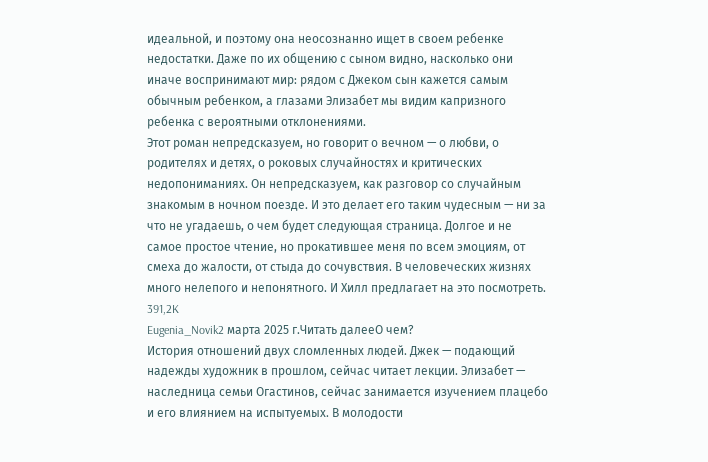идеальной, и поэтому она неосознанно ищет в своем ребенке недостатки. Даже по их общению с сыном видно, насколько они иначе воспринимают мир: рядом с Джеком сын кажется самым обычным ребенком, а глазами Элизабет мы видим капризного ребенка с вероятными отклонениями.
Этот роман непредсказуем, но говорит о вечном — о любви, о родителях и детях, о роковых случайностях и критических недопониманиях. Он непредсказуем, как разговор со случайным знакомым в ночном поезде. И это делает его таким чудесным — ни за что не угадаешь, о чем будет следующая страница. Долгое и не самое простое чтение, но прокатившее меня по всем эмоциям, от смеха до жалости, от стыда до сочувствия. В человеческих жизнях много нелепого и непонятного. И Хилл предлагает на это посмотреть.
391,2K
Eugenia_Novik2 марта 2025 г.Читать далееО чем?
История отношений двух сломленных людей. Джек — подающий надежды художник в прошлом, сейчас читает лекции. Элизабет — наследница семьи Огастинов, сейчас занимается изучением плацебо и его влиянием на испытуемых. В молодости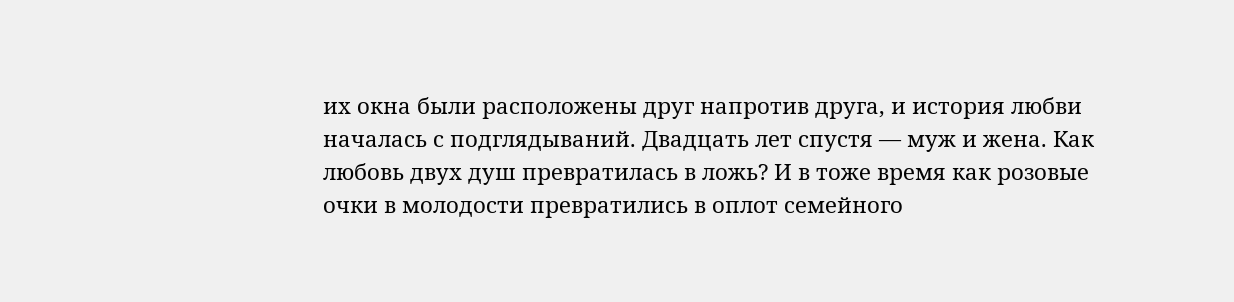их окна были расположены друг напротив друга, и история любви началась с подглядываний. Двадцать лет спустя — муж и жена. Как любовь двух душ превратилась в ложь? И в тоже время как розовые очки в молодости превратились в оплот семейного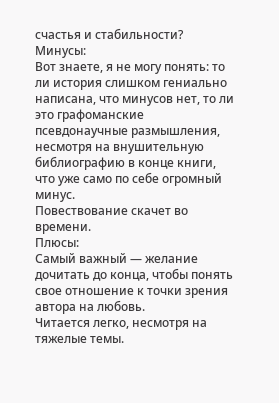счастья и стабильности?
Минусы:
Вот знаете, я не могу понять: то ли история слишком гениально написана, что минусов нет, то ли это графоманские псевдонаучные размышления, несмотря на внушительную библиографию в конце книги, что уже само по себе огромный минус.
Повествование скачет во времени.
Плюсы:
Самый важный — желание дочитать до конца, чтобы понять свое отношение к точки зрения автора на любовь.
Читается легко, несмотря на тяжелые темы.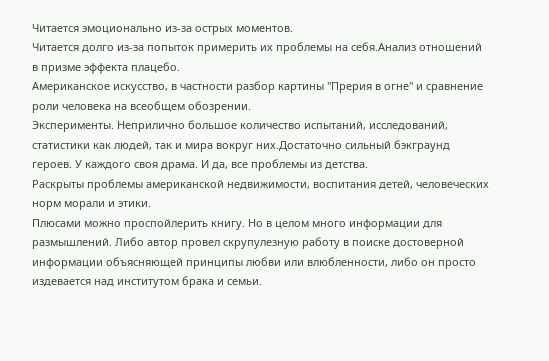Читается эмоционально из-за острых моментов.
Читается долго из-за попыток примерить их проблемы на себя.Анализ отношений в призме эффекта плацебо.
Американское искусство, в частности разбор картины "Прерия в огне" и сравнение роли человека на всеобщем обозрении.
Эксперименты. Неприлично большое количество испытаний, исследований, статистики как людей, так и мира вокруг них.Достаточно сильный бэкграунд героев. У каждого своя драма. И да, все проблемы из детства.
Раскрыты проблемы американской недвижимости, воспитания детей, человеческих норм морали и этики.
Плюсами можно проспойлерить книгу. Но в целом много информации для размышлений. Либо автор провел скрупулезную работу в поиске достоверной информации объясняющей принципы любви или влюбленности, либо он просто издевается над институтом брака и семьи.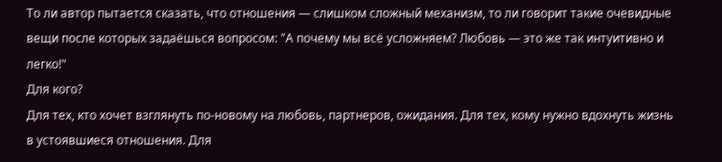То ли автор пытается сказать, что отношения — слишком сложный механизм, то ли говорит такие очевидные вещи после которых задаёшься вопросом: "А почему мы всё усложняем? Любовь — это же так интуитивно и легко!"
Для кого?
Для тех, кто хочет взглянуть по-новому на любовь, партнеров, ожидания. Для тех, кому нужно вдохнуть жизнь в устоявшиеся отношения. Для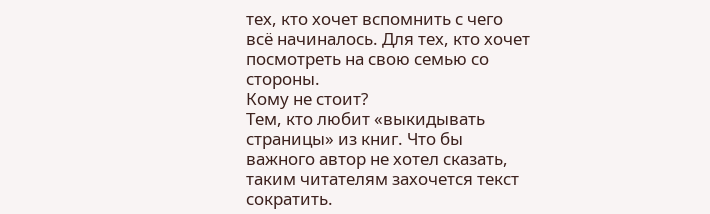тех, кто хочет вспомнить с чего всё начиналось. Для тех, кто хочет посмотреть на свою семью со стороны.
Кому не стоит?
Тем, кто любит «выкидывать страницы» из книг. Что бы важного автор не хотел сказать, таким читателям захочется текст сократить.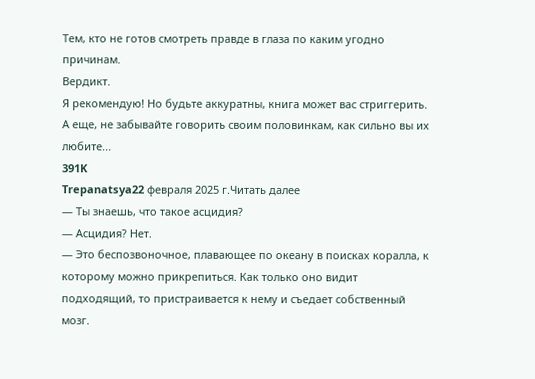Тем, кто не готов смотреть правде в глаза по каким угодно причинам.
Вердикт.
Я рекомендую! Но будьте аккуратны, книга может вас стриггерить. А еще, не забывайте говорить своим половинкам, как сильно вы их любите...
391K
Trepanatsya22 февраля 2025 г.Читать далее
— Ты знаешь, что такое асцидия?
— Асцидия? Нет.
— Это беспозвоночное, плавающее по океану в поисках коралла, к которому можно прикрепиться. Как только оно видит подходящий, то пристраивается к нему и съедает собственный мозг.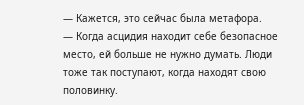— Кажется, это сейчас была метафора.
— Когда асцидия находит себе безопасное место, ей больше не нужно думать. Люди тоже так поступают, когда находят свою половинку.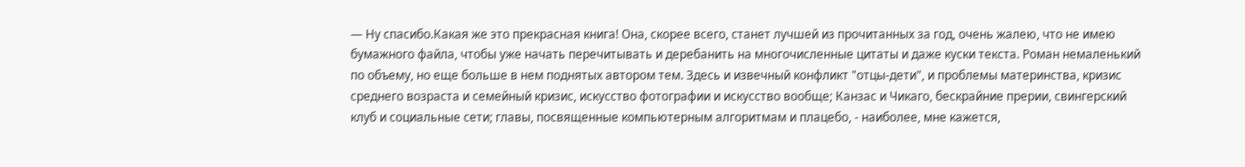— Ну спасибо.Какая же это прекрасная книга! Она, скорее всего, станет лучшей из прочитанных за год, очень жалею, что не имею бумажного файла, чтобы уже начать перечитывать и деребанить на многочисленные цитаты и даже куски текста. Роман немаленький по объему, но еще больше в нем поднятых автором тем. Здесь и извечный конфликт "отцы-дети", и проблемы материнства, кризис среднего возраста и семейный кризис, искусство фотографии и искусство вообще; Канзас и Чикаго, бескрайние прерии, свингерский клуб и социальные сети; главы, посвященные компьютерным алгоритмам и плацебо, - наиболее, мне кажется,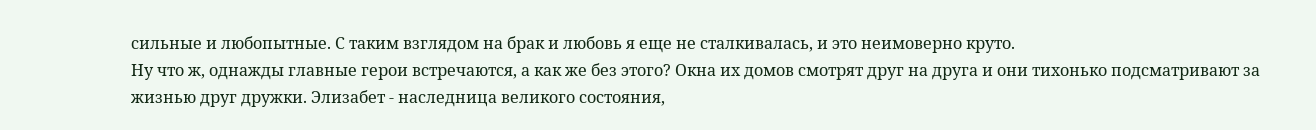сильные и любопытные. С таким взглядом на брак и любовь я еще не сталкивалась, и это неимоверно круто.
Ну что ж, однажды главные герои встречаются, а как же без этого? Окна их домов смотрят друг на друга и они тихонько подсматривают за жизнью друг дружки. Элизабет - наследница великого состояния,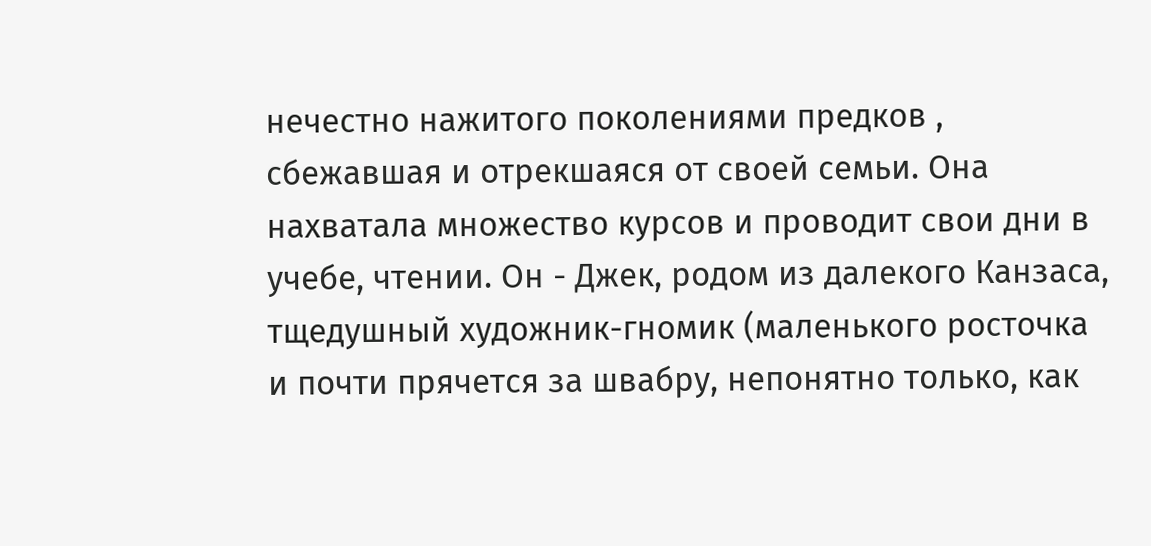нечестно нажитого поколениями предков , сбежавшая и отрекшаяся от своей семьи. Она нахватала множество курсов и проводит свои дни в учебе, чтении. Он - Джек, родом из далекого Канзаса, тщедушный художник-гномик (маленького росточка и почти прячется за швабру, непонятно только, как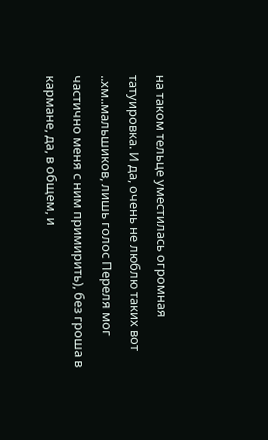на таком тельце уместилась огромная татуировка. И да, очень не люблю таких вот ..хм..мальшиков, лишь голос Переля мог частично меня с ним примирить), без гроша в кармане, да, в общем, и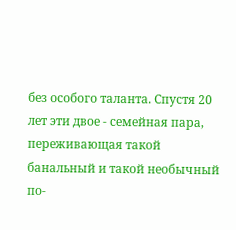без особого таланта. Спустя 20 лет эти двое - семейная пара, переживающая такой банальный и такой необычный по-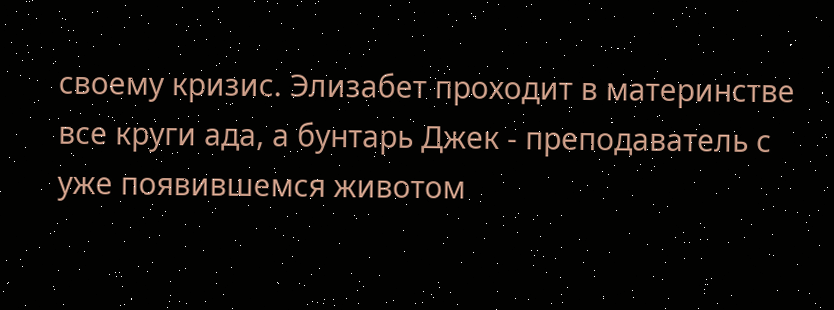своему кризис. Элизабет проходит в материнстве все круги ада, а бунтарь Джек - преподаватель с уже появившемся животом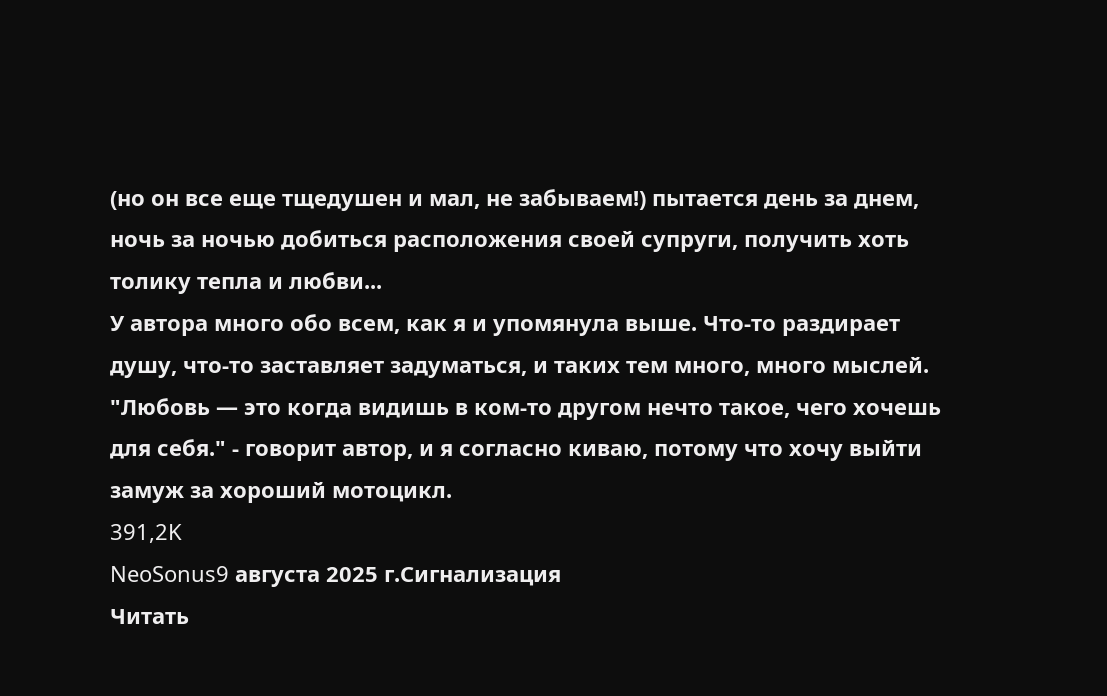(но он все еще тщедушен и мал, не забываем!) пытается день за днем, ночь за ночью добиться расположения своей супруги, получить хоть толику тепла и любви...
У автора много обо всем, как я и упомянула выше. Что-то раздирает душу, что-то заставляет задуматься, и таких тем много, много мыслей. "Любовь — это когда видишь в ком-то другом нечто такое, чего хочешь для себя." - говорит автор, и я согласно киваю, потому что хочу выйти замуж за хороший мотоцикл.
391,2K
NeoSonus9 августа 2025 г.Сигнализация
Читать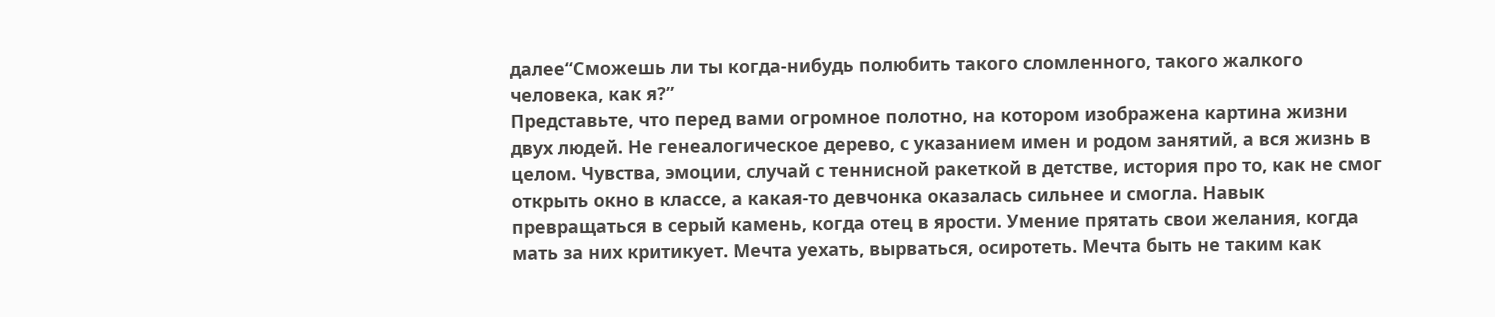далее“Сможешь ли ты когда-нибудь полюбить такого сломленного, такого жалкого человека, как я?”
Представьте, что перед вами огромное полотно, на котором изображена картина жизни двух людей. Не генеалогическое дерево, с указанием имен и родом занятий, а вся жизнь в целом. Чувства, эмоции, случай с теннисной ракеткой в детстве, история про то, как не смог открыть окно в классе, а какая-то девчонка оказалась сильнее и смогла. Навык превращаться в серый камень, когда отец в ярости. Умение прятать свои желания, когда мать за них критикует. Мечта уехать, вырваться, осиротеть. Мечта быть не таким как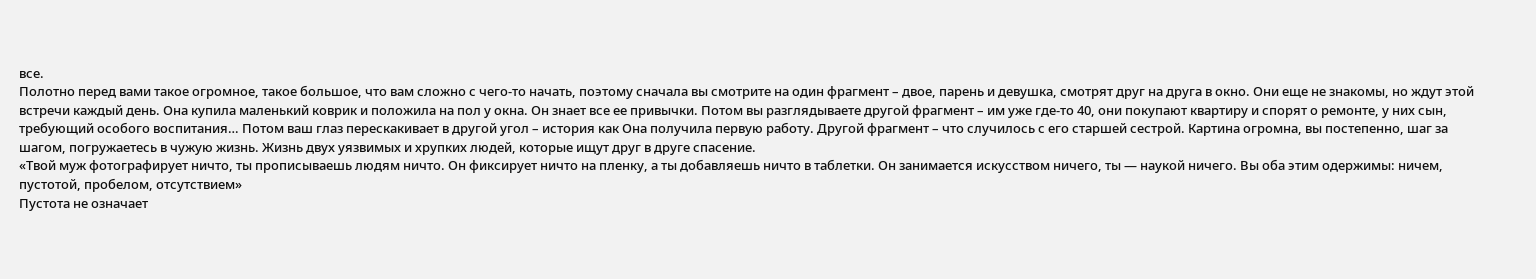все.
Полотно перед вами такое огромное, такое большое, что вам сложно с чего-то начать, поэтому сначала вы смотрите на один фрагмент – двое, парень и девушка, смотрят друг на друга в окно. Они еще не знакомы, но ждут этой встречи каждый день. Она купила маленький коврик и положила на пол у окна. Он знает все ее привычки. Потом вы разглядываете другой фрагмент – им уже где-то 40, они покупают квартиру и спорят о ремонте, у них сын, требующий особого воспитания… Потом ваш глаз перескакивает в другой угол – история как Она получила первую работу. Другой фрагмент – что случилось с его старшей сестрой. Картина огромна, вы постепенно, шаг за шагом, погружаетесь в чужую жизнь. Жизнь двух уязвимых и хрупких людей, которые ищут друг в друге спасение.
«Твой муж фотографирует ничто, ты прописываешь людям ничто. Он фиксирует ничто на пленку, а ты добавляешь ничто в таблетки. Он занимается искусством ничего, ты — наукой ничего. Вы оба этим одержимы: ничем, пустотой, пробелом, отсутствием»
Пустота не означает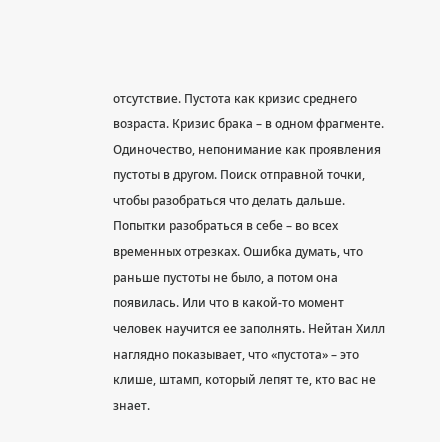отсутствие. Пустота как кризис среднего возраста. Кризис брака – в одном фрагменте. Одиночество, непонимание как проявления пустоты в другом. Поиск отправной точки, чтобы разобраться что делать дальше. Попытки разобраться в себе – во всех временных отрезках. Ошибка думать, что раньше пустоты не было, а потом она появилась. Или что в какой-то момент человек научится ее заполнять. Нейтан Хилл наглядно показывает, что «пустота» – это клише, штамп, который лепят те, кто вас не знает.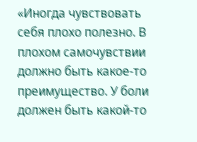«Иногда чувствовать себя плохо полезно. В плохом самочувствии должно быть какое-то преимущество. У боли должен быть какой-то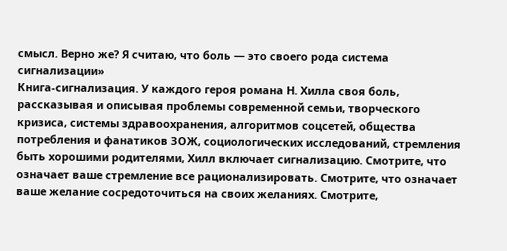смысл. Верно же? Я считаю, что боль — это своего рода система сигнализации»
Книга-сигнализация. У каждого героя романа Н. Хилла своя боль, рассказывая и описывая проблемы современной семьи, творческого кризиса, системы здравоохранения, алгоритмов соцсетей, общества потребления и фанатиков ЗОЖ, социологических исследований, стремления быть хорошими родителями, Хилл включает сигнализацию. Смотрите, что означает ваше стремление все рационализировать. Смотрите, что означает ваше желание сосредоточиться на своих желаниях. Смотрите,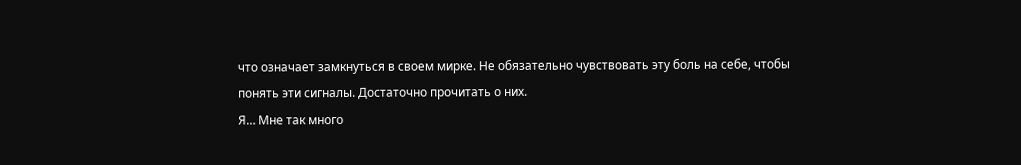что означает замкнуться в своем мирке. Не обязательно чувствовать эту боль на себе, чтобы понять эти сигналы. Достаточно прочитать о них.
Я… Мне так много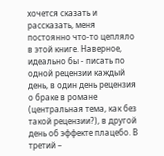хочется сказать и рассказать, меня постоянно что-то цепляло в этой книге. Наверное, идеально бы - писать по одной рецензии каждый день, в один день рецензия о браке в романе (центральная тема, как без такой рецензии?), в другой день об эффекте плацебо. В третий –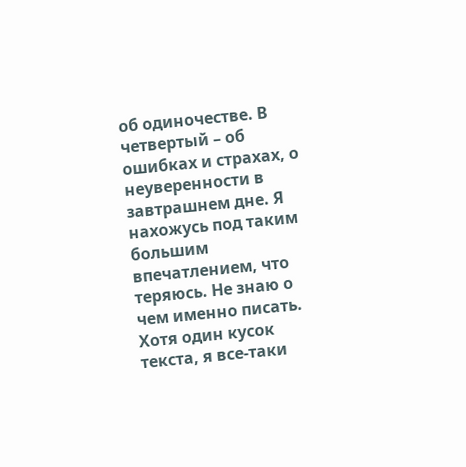об одиночестве. В четвертый – об ошибках и страхах, о неуверенности в завтрашнем дне. Я нахожусь под таким большим впечатлением, что теряюсь. Не знаю о чем именно писать. Хотя один кусок текста, я все-таки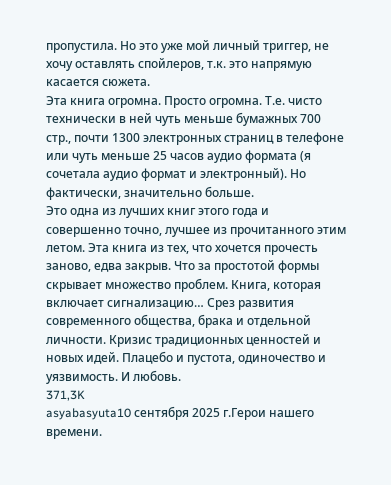пропустила. Но это уже мой личный триггер, не хочу оставлять спойлеров, т.к. это напрямую касается сюжета.
Эта книга огромна. Просто огромна. Т.е. чисто технически в ней чуть меньше бумажных 700 стр., почти 1300 электронных страниц в телефоне или чуть меньше 25 часов аудио формата (я сочетала аудио формат и электронный). Но фактически, значительно больше.
Это одна из лучших книг этого года и совершенно точно, лучшее из прочитанного этим летом. Эта книга из тех, что хочется прочесть заново, едва закрыв. Что за простотой формы скрывает множество проблем. Книга, которая включает сигнализацию… Срез развития современного общества, брака и отдельной личности. Кризис традиционных ценностей и новых идей. Плацебо и пустота, одиночество и уязвимость. И любовь.
371,3K
asyabasyuta10 сентября 2025 г.Герои нашего времени.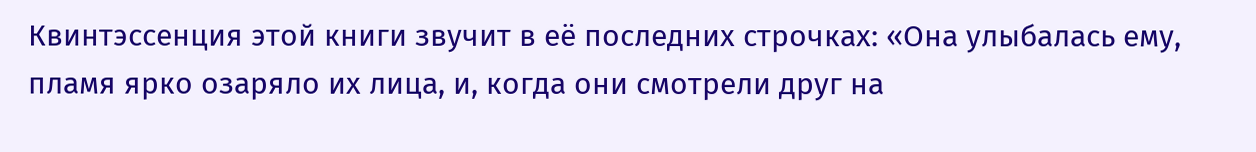Квинтэссенция этой книги звучит в её последних строчках: «Она улыбалась ему, пламя ярко озаряло их лица, и, когда они смотрели друг на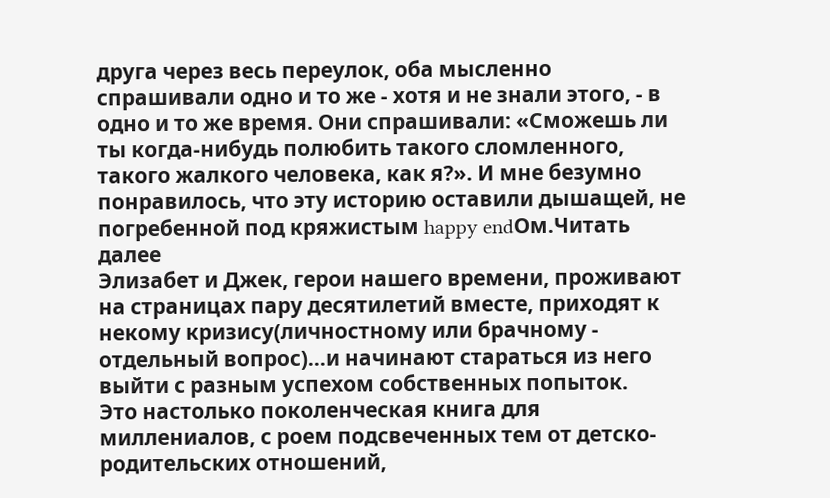друга через весь переулок, оба мысленно спрашивали одно и то же - хотя и не знали этого, - в одно и то же время. Они спрашивали: «Сможешь ли ты когда-нибудь полюбить такого сломленного, такого жалкого человека, как я?». И мне безумно понравилось, что эту историю оставили дышащей, не погребенной под кряжистым happy endОм.Читать далее
Элизабет и Джек, герои нашего времени, проживают на страницах пару десятилетий вместе, приходят к некому кризису(личностному или брачному - отдельный вопрос)…и начинают стараться из него выйти с разным успехом собственных попыток.
Это настолько поколенческая книга для миллениалов, с роем подсвеченных тем от детско-родительских отношений,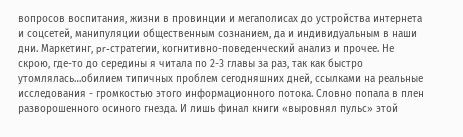вопросов воспитания, жизни в провинции и мегаполисах до устройства интернета и соцсетей, манипуляции общественным сознанием, да и индивидуальным в наши дни. Маркетинг, pr-стратегии, когнитивно-поведенческий анализ и прочее. Не скрою, где-то до середины я читала по 2-3 главы за раз, так как быстро утомлялась…обилием типичных проблем сегодняшних дней, ссылками на реальные исследования - громкостью этого информационного потока. Словно попала в плен разворошенного осиного гнезда. И лишь финал книги «выровнял пульс» этой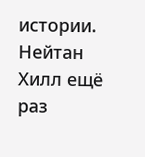истории.
Нейтан Хилл ещё раз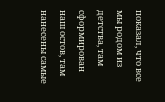показал, что все мы родом из детства, там сформирован наш остов, там нанесены самые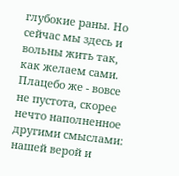глубокие раны. Но сейчас мы здесь и вольны жить так, как желаем сами. Плацебо же - вовсе не пустота, скорее нечто наполненное другими смыслами: нашей верой и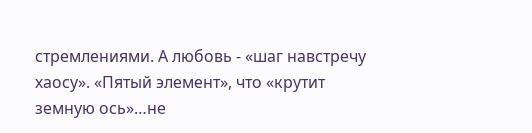стремлениями. А любовь - «шаг навстречу хаосу». «Пятый элемент», что «крутит земную ось»…не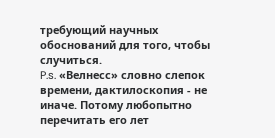требующий научных обоснований для того, чтобы случиться.
P.s. «Велнесс» словно слепок времени, дактилоскопия - не иначе. Потому любопытно перечитать его лет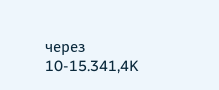через 10-15.341,4K